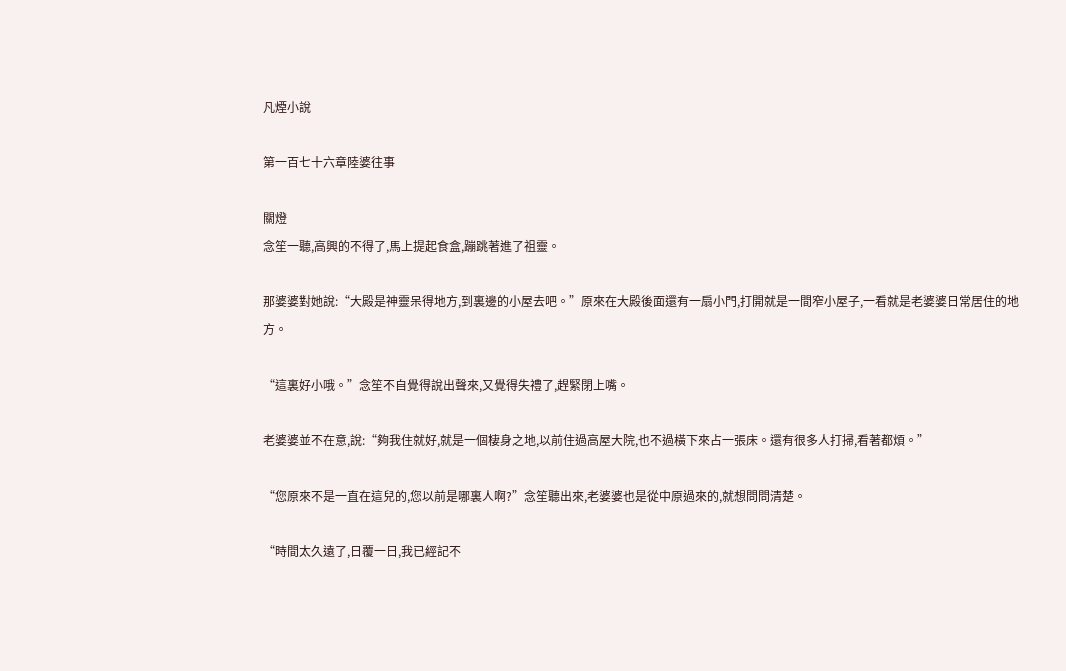凡煙小說

第一百七十六章陸婆往事

關燈
念笙一聽,高興的不得了,馬上提起食盒,蹦跳著進了祖靈。

那婆婆對她說:“大殿是神靈呆得地方,到裏邊的小屋去吧。”原來在大殿後面還有一扇小門,打開就是一間窄小屋子,一看就是老婆婆日常居住的地方。

“這裏好小哦。”念笙不自覺得說出聲來,又覺得失禮了,趕緊閉上嘴。

老婆婆並不在意,說:“夠我住就好,就是一個棲身之地,以前住過高屋大院,也不過橫下來占一張床。還有很多人打掃,看著都煩。”

“您原來不是一直在這兒的,您以前是哪裏人啊?”念笙聽出來,老婆婆也是從中原過來的,就想問問清楚。

“時間太久遠了,日覆一日,我已經記不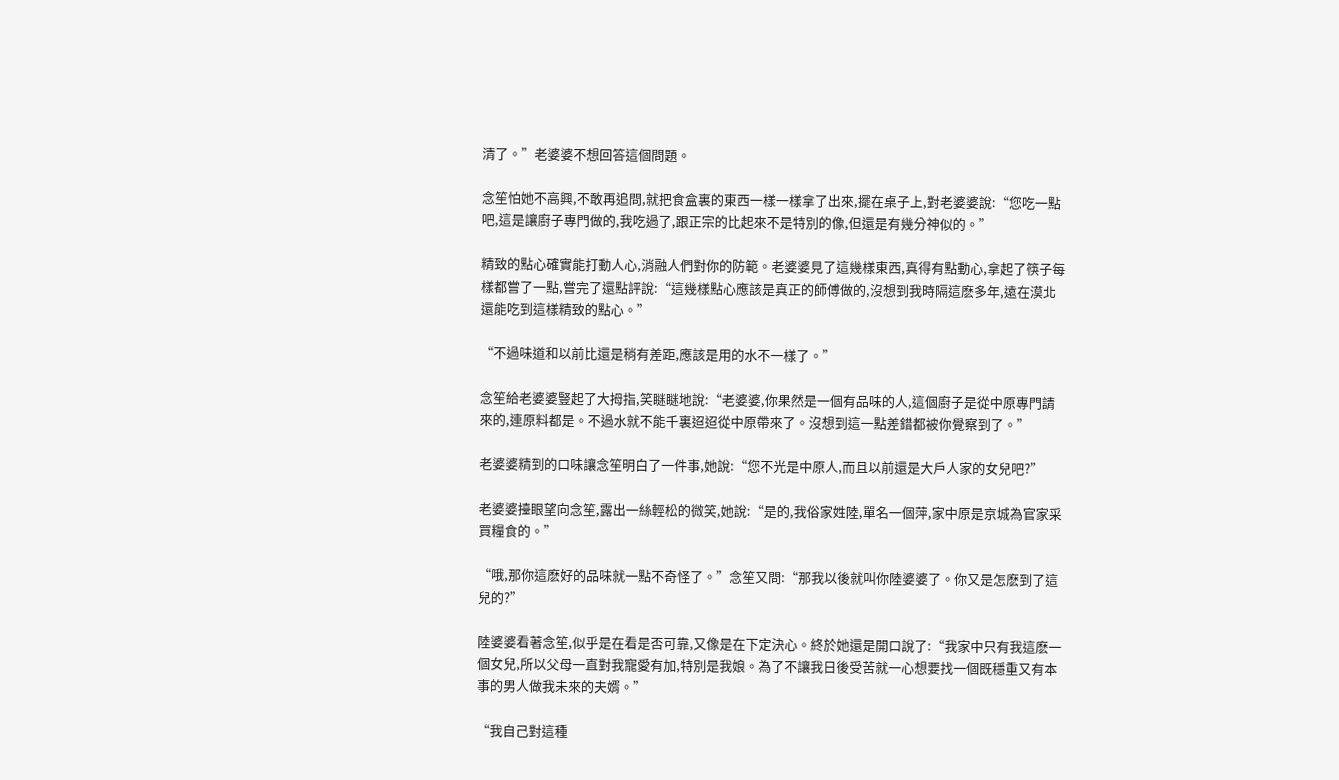清了。”老婆婆不想回答這個問題。

念笙怕她不高興,不敢再追問,就把食盒裏的東西一樣一樣拿了出來,擺在桌子上,對老婆婆說:“您吃一點吧,這是讓廚子專門做的,我吃過了,跟正宗的比起來不是特別的像,但還是有幾分神似的。”

精致的點心確實能打動人心,消融人們對你的防範。老婆婆見了這幾樣東西,真得有點動心,拿起了筷子每樣都嘗了一點,嘗完了還點評說:“這幾樣點心應該是真正的師傅做的,沒想到我時隔這麽多年,遠在漠北還能吃到這樣精致的點心。”

“不過味道和以前比還是稍有差距,應該是用的水不一樣了。”

念笙給老婆婆豎起了大拇指,笑瞇瞇地說:“老婆婆,你果然是一個有品味的人,這個廚子是從中原專門請來的,連原料都是。不過水就不能千裏迢迢從中原帶來了。沒想到這一點差錯都被你覺察到了。”

老婆婆精到的口味讓念笙明白了一件事,她說:“您不光是中原人,而且以前還是大戶人家的女兒吧?”

老婆婆擡眼望向念笙,露出一絲輕松的微笑,她說:“是的,我俗家姓陸,單名一個萍,家中原是京城為官家采買糧食的。”

“哦,那你這麽好的品味就一點不奇怪了。”念笙又問:“那我以後就叫你陸婆婆了。你又是怎麽到了這兒的?”

陸婆婆看著念笙,似乎是在看是否可靠,又像是在下定決心。終於她還是開口說了:“我家中只有我這麽一個女兒,所以父母一直對我寵愛有加,特別是我娘。為了不讓我日後受苦就一心想要找一個既穩重又有本事的男人做我未來的夫婿。”

“我自己對這種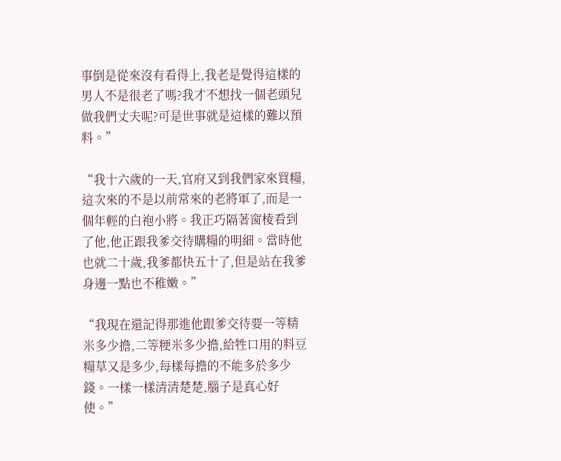事倒是從來沒有看得上,我老是覺得這樣的男人不是很老了嗎?我才不想找一個老頭兒做我們丈夫呢?可是世事就是這樣的難以預料。”

“我十六歲的一天,官府又到我們家來買糧,這次來的不是以前常來的老將軍了,而是一個年輕的白袍小將。我正巧隔著窗棱看到了他,他正跟我爹交待購糧的明細。當時他也就二十歲,我爹都快五十了,但是站在我爹身邊一點也不稚嫩。”

“我現在還記得那進他跟爹交待要一等精米多少擔,二等粳米多少擔,給牲口用的料豆糧草又是多少,每樣每擔的不能多於多少錢。一樣一樣清清楚楚,腦子是真心好使。”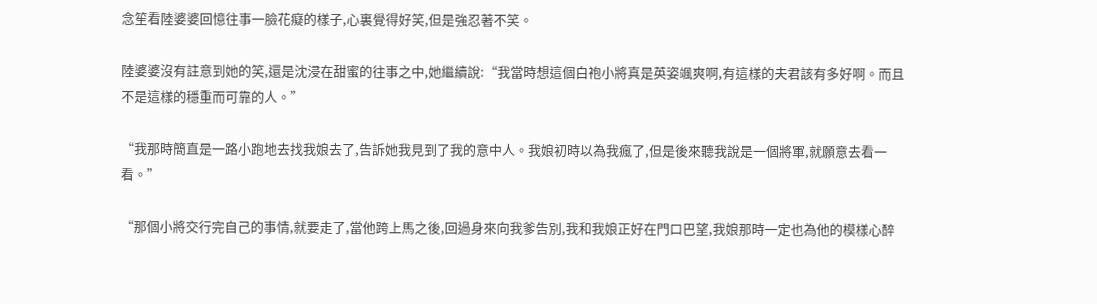念笙看陸婆婆回憶往事一臉花癡的樣子,心裏覺得好笑,但是強忍著不笑。

陸婆婆沒有註意到她的笑,還是沈浸在甜蜜的往事之中,她繼續說:“我當時想這個白袍小將真是英姿颯爽啊,有這樣的夫君該有多好啊。而且不是這樣的穩重而可靠的人。”

“我那時簡直是一路小跑地去找我娘去了,告訴她我見到了我的意中人。我娘初時以為我瘋了,但是後來聽我說是一個將軍,就願意去看一看。”

“那個小將交行完自己的事情,就要走了,當他跨上馬之後,回過身來向我爹告別,我和我娘正好在門口巴望,我娘那時一定也為他的模樣心醉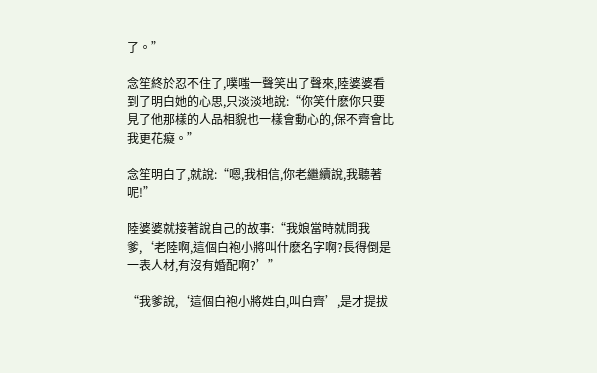了。”

念笙終於忍不住了,噗嗤一聲笑出了聲來,陸婆婆看到了明白她的心思,只淡淡地說:“你笑什麽你只要見了他那樣的人品相貌也一樣會動心的,保不齊會比我更花癡。”

念笙明白了,就說:“嗯,我相信,你老繼續說,我聽著呢!”

陸婆婆就接著說自己的故事:“我娘當時就問我爹,‘老陸啊,這個白袍小將叫什麽名字啊?長得倒是一表人材,有沒有婚配啊?’”

“我爹說,‘這個白袍小將姓白,叫白齊’,是才提拔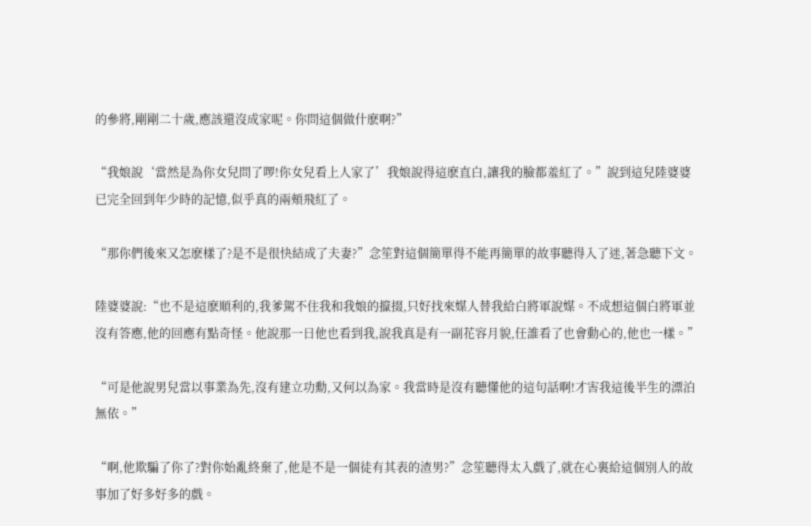的參將,剛剛二十歲,應該還沒成家呢。你問這個做什麽啊?”

“我娘說‘當然是為你女兒問了啰!你女兒看上人家了’我娘說得這麽直白,讓我的臉都羞紅了。”說到這兒陸婆婆已完全回到年少時的記憶,似乎真的兩頰飛紅了。

“那你們後來又怎麽樣了?是不是很快結成了夫妻?”念笙對這個簡單得不能再簡單的故事聽得入了迷,著急聽下文。

陸婆婆說:“也不是這麽順利的,我爹駕不住我和我娘的攛掇,只好找來媒人替我給白將軍說媒。不成想這個白將軍並沒有答應,他的回應有點奇怪。他說那一日他也看到我,說我真是有一副花容月貌,任誰看了也會動心的,他也一樣。”

“可是他說男兒當以事業為先,沒有建立功勳,又何以為家。我當時是沒有聽懂他的這句話啊!才害我這後半生的漂泊無依。”

“啊,他欺騙了你了?對你始亂終棄了,他是不是一個徒有其表的渣男?”念笙聽得太入戲了,就在心裏給這個別人的故事加了好多好多的戲。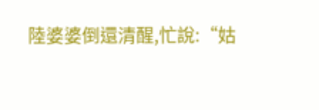陸婆婆倒還清醒,忙說:“姑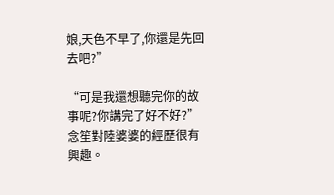娘,天色不早了,你還是先回去吧?”

“可是我還想聽完你的故事呢?你講完了好不好?”念笙對陸婆婆的經歷很有興趣。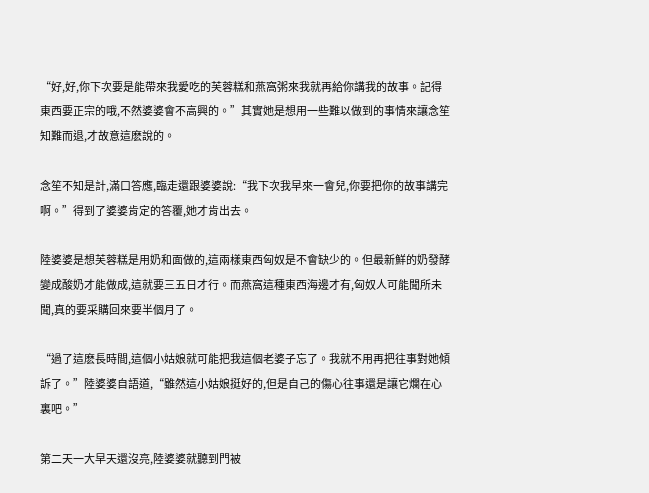“好,好,你下次要是能帶來我愛吃的芙蓉糕和燕窩粥來我就再給你講我的故事。記得東西要正宗的哦,不然婆婆會不高興的。”其實她是想用一些難以做到的事情來讓念笙知難而退,才故意這麽說的。

念笙不知是計,滿口答應,臨走還跟婆婆說:“我下次我早來一會兒,你要把你的故事講完啊。”得到了婆婆肯定的答覆,她才肯出去。

陸婆婆是想芙蓉糕是用奶和面做的,這兩樣東西匈奴是不會缺少的。但最新鮮的奶發酵變成酸奶才能做成,這就要三五日才行。而燕窩這種東西海邊才有,匈奴人可能聞所未聞,真的要采購回來要半個月了。

“過了這麽長時間,這個小姑娘就可能把我這個老婆子忘了。我就不用再把往事對她傾訴了。”陸婆婆自語道,“雖然這小姑娘挺好的,但是自己的傷心往事還是讓它爛在心裏吧。”

第二天一大早天還沒亮,陸婆婆就聽到門被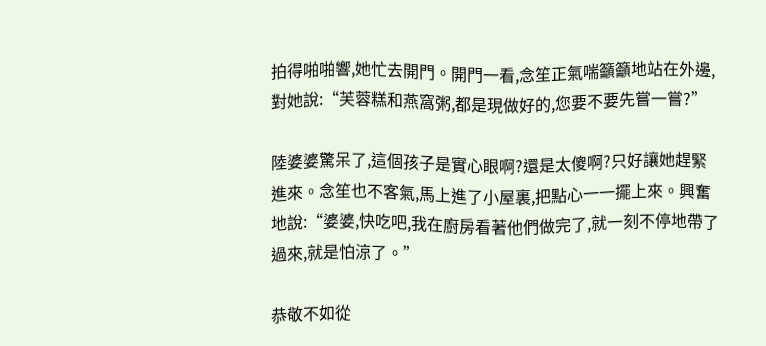拍得啪啪響,她忙去開門。開門一看,念笙正氣喘籲籲地站在外邊,對她說:“芙蓉糕和燕窩粥,都是現做好的,您要不要先嘗一嘗?”

陸婆婆驚呆了,這個孩子是實心眼啊?還是太傻啊?只好讓她趕緊進來。念笙也不客氣,馬上進了小屋裏,把點心一一擺上來。興奮地說:“婆婆,快吃吧,我在廚房看著他們做完了,就一刻不停地帶了過來,就是怕涼了。”

恭敬不如從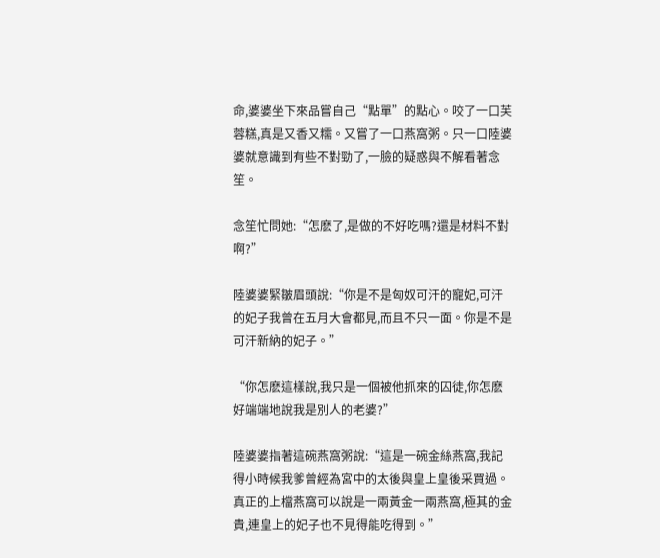命,婆婆坐下來品嘗自己“點單”的點心。咬了一口芙蓉糕,真是又香又糯。又嘗了一口燕窩粥。只一口陸婆婆就意識到有些不對勁了,一臉的疑惑與不解看著念笙。

念笙忙問她:“怎麽了,是做的不好吃嗎?還是材料不對啊?”

陸婆婆緊皺眉頭說:“你是不是匈奴可汗的寵妃,可汗的妃子我曾在五月大會都見,而且不只一面。你是不是可汗新納的妃子。”

“你怎麽這樣說,我只是一個被他抓來的囚徒,你怎麽好端端地說我是別人的老婆?”

陸婆婆指著這碗燕窩粥說:“這是一碗金絲燕窩,我記得小時候我爹曾經為宮中的太後與皇上皇後采買過。真正的上檔燕窩可以說是一兩黃金一兩燕窩,極其的金貴,連皇上的妃子也不見得能吃得到。”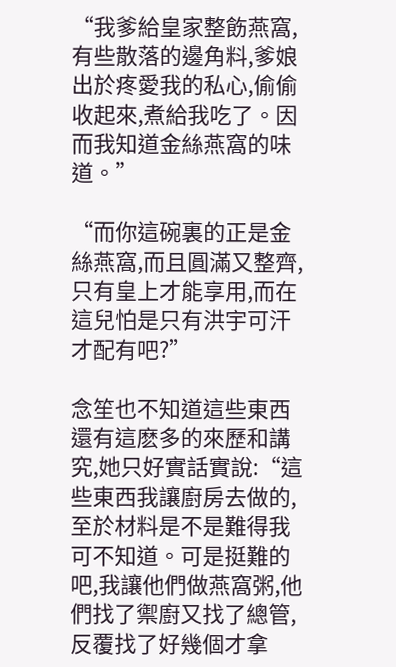“我爹給皇家整飭燕窩,有些散落的邊角料,爹娘出於疼愛我的私心,偷偷收起來,煮給我吃了。因而我知道金絲燕窩的味道。”

“而你這碗裏的正是金絲燕窩,而且圓滿又整齊,只有皇上才能享用,而在這兒怕是只有洪宇可汗才配有吧?”

念笙也不知道這些東西還有這麽多的來歷和講究,她只好實話實說:“這些東西我讓廚房去做的,至於材料是不是難得我可不知道。可是挺難的吧,我讓他們做燕窩粥,他們找了禦廚又找了總管,反覆找了好幾個才拿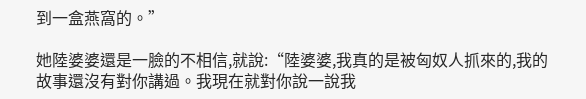到一盒燕窩的。”

她陸婆婆還是一臉的不相信,就說:“陸婆婆,我真的是被匈奴人抓來的,我的故事還沒有對你講過。我現在就對你說一說我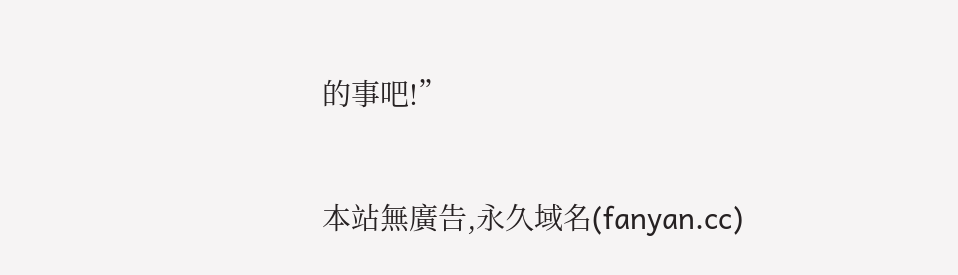的事吧!”

本站無廣告,永久域名(fanyan.cc)